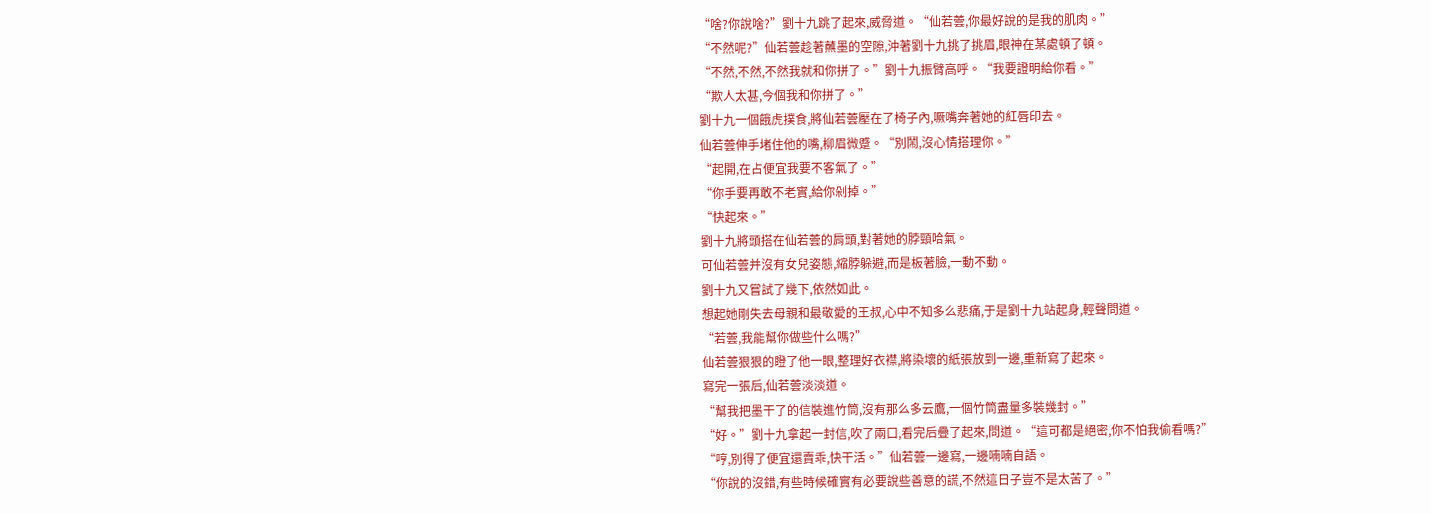“啥?你說啥?”劉十九跳了起來,威脅道。“仙若蕓,你最好說的是我的肌肉。”
“不然呢?”仙若蕓趁著蘸墨的空隙,沖著劉十九挑了挑眉,眼神在某處頓了頓。
“不然,不然,不然我就和你拼了。”劉十九振臂高呼。“我要證明給你看。”
“欺人太甚,今個我和你拼了。”
劉十九一個餓虎撲食,將仙若蕓壓在了椅子內,噘嘴奔著她的紅唇印去。
仙若蕓伸手堵住他的嘴,柳眉微蹙。“別鬧,沒心情搭理你。”
“起開,在占便宜我要不客氣了。”
“你手要再敢不老實,給你剁掉。”
“快起來。”
劉十九將頭搭在仙若蕓的肩頭,對著她的脖頸哈氣。
可仙若蕓并沒有女兒姿態,縮脖躲避,而是板著臉,一動不動。
劉十九又嘗試了幾下,依然如此。
想起她剛失去母親和最敬愛的王叔,心中不知多么悲痛,于是劉十九站起身,輕聲問道。
“若蕓,我能幫你做些什么嗎?”
仙若蕓狠狠的瞪了他一眼,整理好衣襟,將染壞的紙張放到一邊,重新寫了起來。
寫完一張后,仙若蕓淡淡道。
“幫我把墨干了的信裝進竹筒,沒有那么多云鷹,一個竹筒盡量多裝幾封。”
“好。”劉十九拿起一封信,吹了兩口,看完后疊了起來,問道。“這可都是絕密,你不怕我偷看嗎?”
“哼,別得了便宜還賣乖,快干活。”仙若蕓一邊寫,一邊喃喃自語。
“你說的沒錯,有些時候確實有必要說些善意的謊,不然這日子豈不是太苦了。”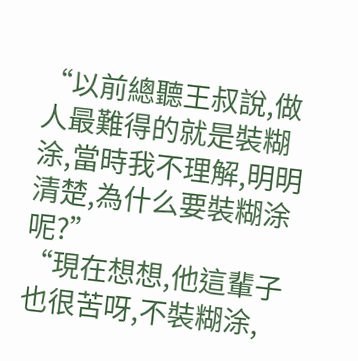“以前總聽王叔說,做人最難得的就是裝糊涂,當時我不理解,明明清楚,為什么要裝糊涂呢?”
“現在想想,他這輩子也很苦呀,不裝糊涂,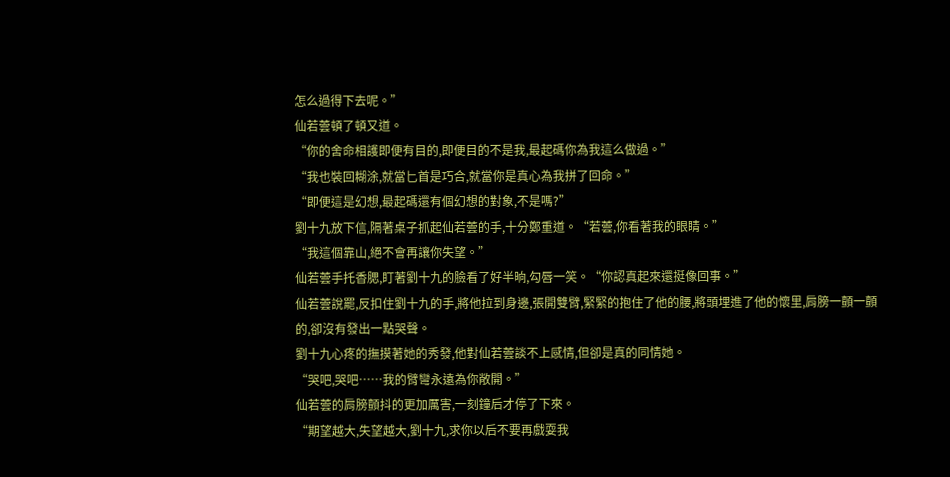怎么過得下去呢。”
仙若蕓頓了頓又道。
“你的舍命相護即便有目的,即便目的不是我,最起碼你為我這么做過。”
“我也裝回糊涂,就當匕首是巧合,就當你是真心為我拼了回命。”
“即便這是幻想,最起碼還有個幻想的對象,不是嗎?”
劉十九放下信,隔著桌子抓起仙若蕓的手,十分鄭重道。“若蕓,你看著我的眼睛。”
“我這個靠山,絕不會再讓你失望。”
仙若蕓手托香腮,盯著劉十九的臉看了好半晌,勾唇一笑。“你認真起來還挺像回事。”
仙若蕓說罷,反扣住劉十九的手,將他拉到身邊,張開雙臂,緊緊的抱住了他的腰,將頭埋進了他的懷里,肩膀一顫一顫的,卻沒有發出一點哭聲。
劉十九心疼的撫摸著她的秀發,他對仙若蕓談不上感情,但卻是真的同情她。
“哭吧,哭吧……我的臂彎永遠為你敞開。”
仙若蕓的肩膀顫抖的更加厲害,一刻鐘后才停了下來。
“期望越大,失望越大,劉十九,求你以后不要再戲耍我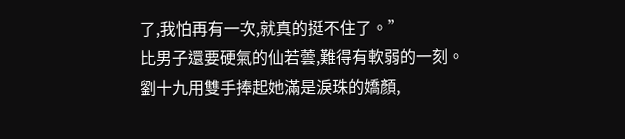了,我怕再有一次,就真的挺不住了。”
比男子還要硬氣的仙若蕓,難得有軟弱的一刻。
劉十九用雙手捧起她滿是淚珠的嬌顏,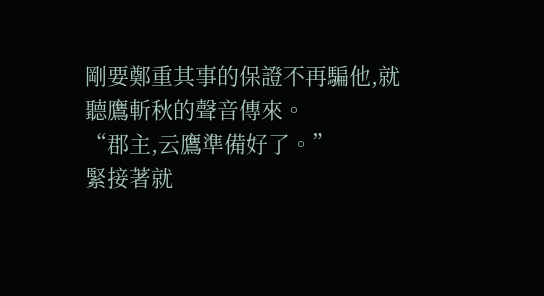剛要鄭重其事的保證不再騙他,就聽鷹斬秋的聲音傳來。
“郡主,云鷹準備好了。”
緊接著就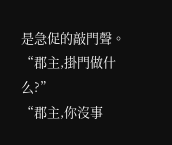是急促的敲門聲。“郡主,掛門做什么?”
“郡主,你沒事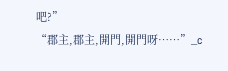吧?”
“郡主,郡主,開門,開門呀……”_c